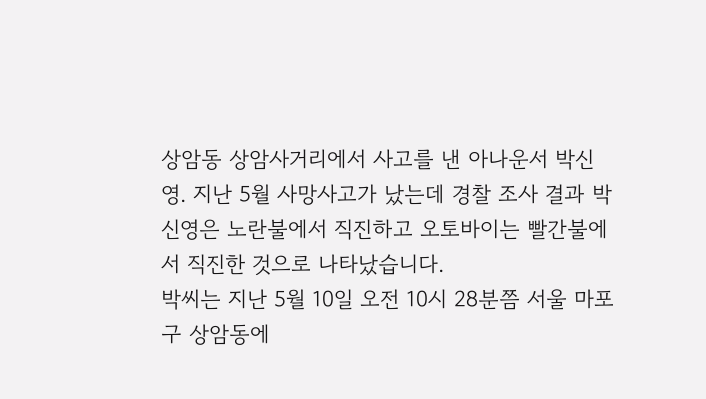상암동 상암사거리에서 사고를 낸 아나운서 박신영. 지난 5월 사망사고가 났는데 경찰 조사 결과 박신영은 노란불에서 직진하고 오토바이는 빨간불에서 직진한 것으로 나타났습니다.
박씨는 지난 5월 10일 오전 10시 28분쯤 서울 마포구 상암동에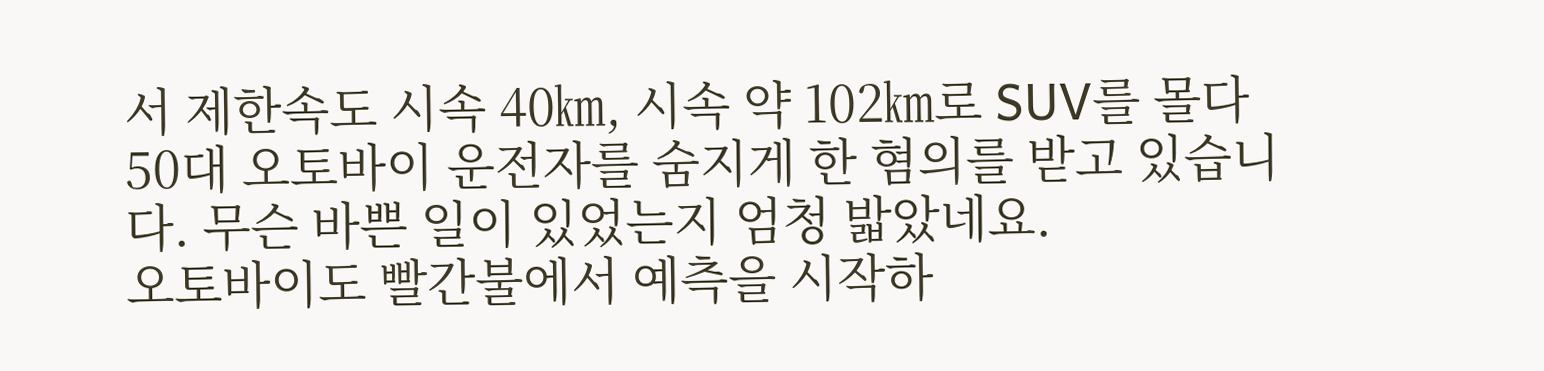서 제한속도 시속 40㎞, 시속 약 102㎞로 SUV를 몰다 50대 오토바이 운전자를 숨지게 한 혐의를 받고 있습니다. 무슨 바쁜 일이 있었는지 엄청 밟았네요.
오토바이도 빨간불에서 예측을 시작하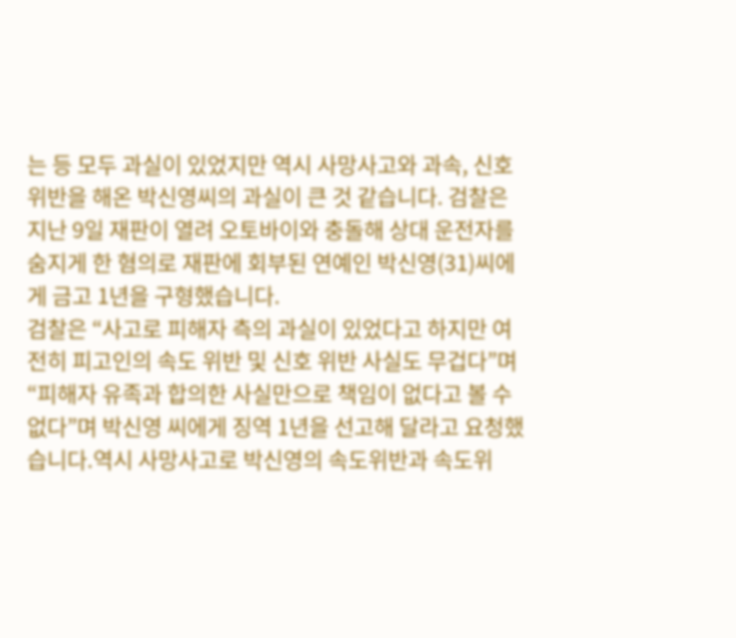는 등 모두 과실이 있었지만 역시 사망사고와 과속, 신호위반을 해온 박신영씨의 과실이 큰 것 같습니다. 검찰은 지난 9일 재판이 열려 오토바이와 충돌해 상대 운전자를 숨지게 한 혐의로 재판에 회부된 연예인 박신영(31)씨에게 금고 1년을 구형했습니다.
검찰은 “사고로 피해자 측의 과실이 있었다고 하지만 여전히 피고인의 속도 위반 및 신호 위반 사실도 무겁다”며 “피해자 유족과 합의한 사실만으로 책임이 없다고 볼 수 없다”며 박신영 씨에게 징역 1년을 선고해 달라고 요청했습니다.역시 사망사고로 박신영의 속도위반과 속도위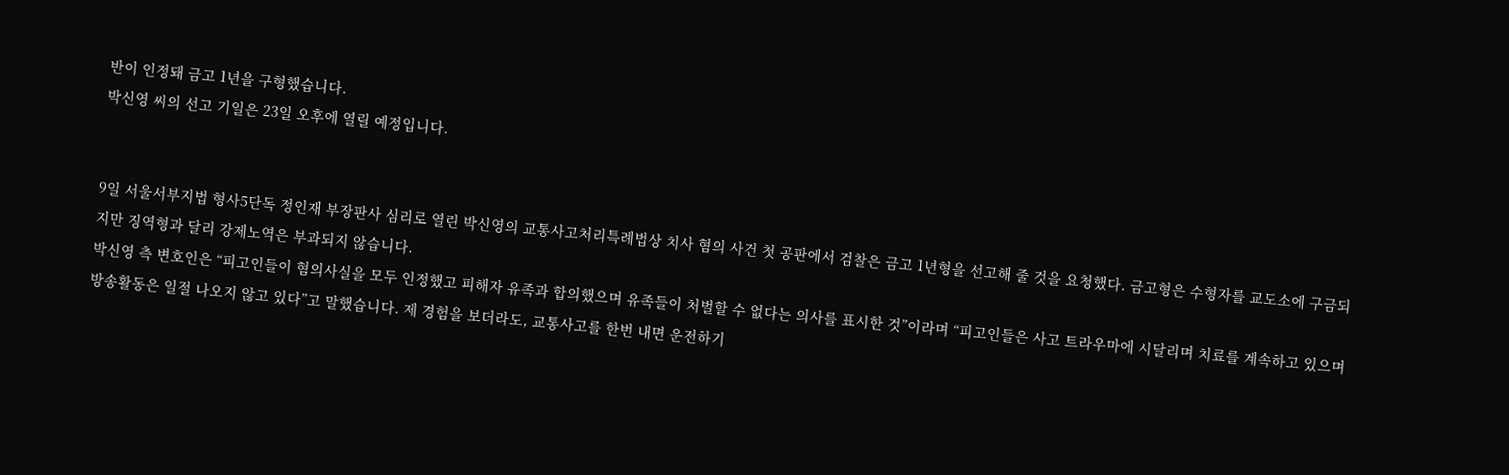반이 인정돼 금고 1년을 구형했습니다.
박신영 씨의 선고 기일은 23일 오후에 열릴 예정입니다.


9일 서울서부지법 형사5단독 정인재 부장판사 심리로 열린 박신영의 교통사고처리특례법상 치사 혐의 사건 첫 공판에서 검찰은 금고 1년형을 선고해 줄 것을 요청했다. 금고형은 수형자를 교도소에 구금되지만 징역형과 달리 강제노역은 부과되지 않습니다.
박신영 측 변호인은 “피고인들이 혐의사실을 모두 인정했고 피해자 유족과 합의했으며 유족들이 처벌할 수 없다는 의사를 표시한 것”이라며 “피고인들은 사고 트라우마에 시달리며 치료를 계속하고 있으며 방송활동은 일절 나오지 않고 있다”고 말했습니다. 제 경험을 보더라도, 교통사고를 한번 내면 운전하기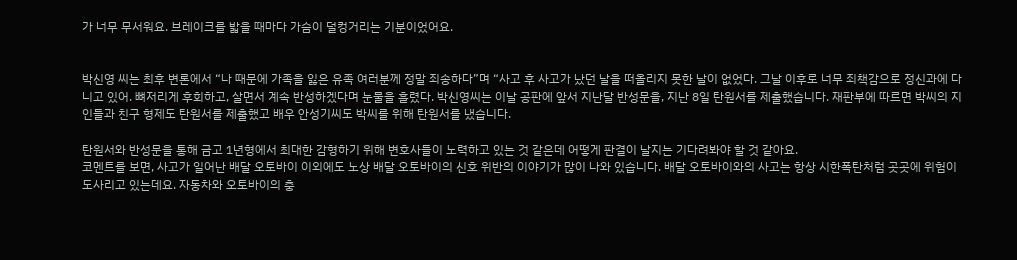가 너무 무서워요. 브레이크를 밟을 때마다 가슴이 덜컹거리는 기분이었어요.


박신영 씨는 최후 변론에서 “나 때문에 가족을 잃은 유족 여러분께 정말 죄송하다”며 “사고 후 사고가 났던 날을 떠올리지 못한 날이 없었다. 그날 이후로 너무 죄책감으로 정신과에 다니고 있어. 뼈저리게 후회하고, 살면서 계속 반성하겠다며 눈물을 흘렸다. 박신영씨는 이날 공판에 앞서 지난달 반성문을, 지난 8일 탄원서를 제출했습니다. 재판부에 따르면 박씨의 지인들과 친구 형제도 탄원서를 제출했고 배우 안성기씨도 박씨를 위해 탄원서를 냈습니다.

탄원서와 반성문을 통해 금고 1년형에서 최대한 감형하기 위해 변호사들이 노력하고 있는 것 같은데 어떻게 판결이 날지는 기다려봐야 할 것 같아요.
코멘트를 보면, 사고가 일어난 배달 오토바이 이외에도 노상 배달 오토바이의 신호 위반의 이야기가 많이 나와 있습니다. 배달 오토바이와의 사고는 항상 시한폭탄처럼 곳곳에 위험이 도사리고 있는데요. 자동차와 오토바이의 충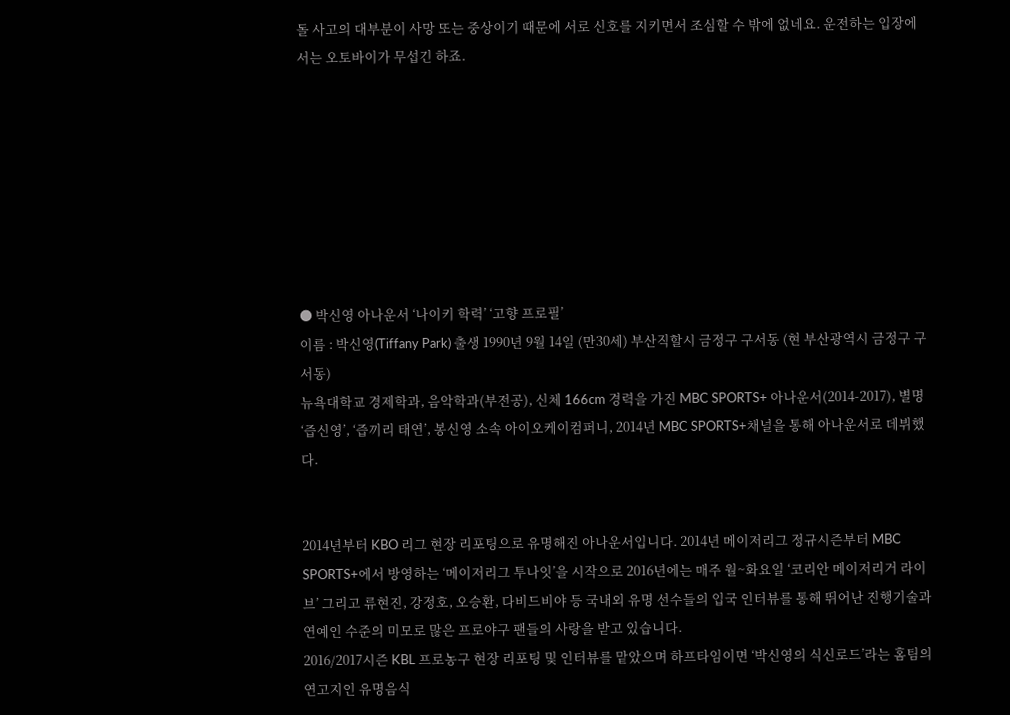돌 사고의 대부분이 사망 또는 중상이기 때문에 서로 신호를 지키면서 조심할 수 밖에 없네요. 운전하는 입장에서는 오토바이가 무섭긴 하죠.








● 박신영 아나운서 ‘나이키 학력’ ‘고향 프로필’
이름 : 박신영(Tiffany Park) 출생 1990년 9월 14일 (만30세) 부산직할시 금정구 구서동 (현 부산광역시 금정구 구서동)
뉴욕대학교 경제학과, 음악학과(부전공), 신체 166cm 경력을 가진 MBC SPORTS+ 아나운서(2014-2017), 별명 ‘즙신영’, ‘즙끼리 태연’, 봉신영 소속 아이오케이컴퍼니, 2014년 MBC SPORTS+채널을 통해 아나운서로 데뷔했다.


2014년부터 KBO 리그 현장 리포팅으로 유명해진 아나운서입니다. 2014년 메이저리그 정규시즌부터 MBC SPORTS+에서 방영하는 ‘메이저리그 투나잇’을 시작으로 2016년에는 매주 월~화요일 ‘코리안 메이저리거 라이브’ 그리고 류현진, 강정호, 오승환, 다비드비야 등 국내외 유명 선수들의 입국 인터뷰를 통해 뛰어난 진행기술과 연예인 수준의 미모로 많은 프로야구 팬들의 사랑을 받고 있습니다.
2016/2017시즌 KBL 프로농구 현장 리포팅 및 인터뷰를 맡았으며 하프타임이면 ‘박신영의 식신로드’라는 홈팀의 연고지인 유명음식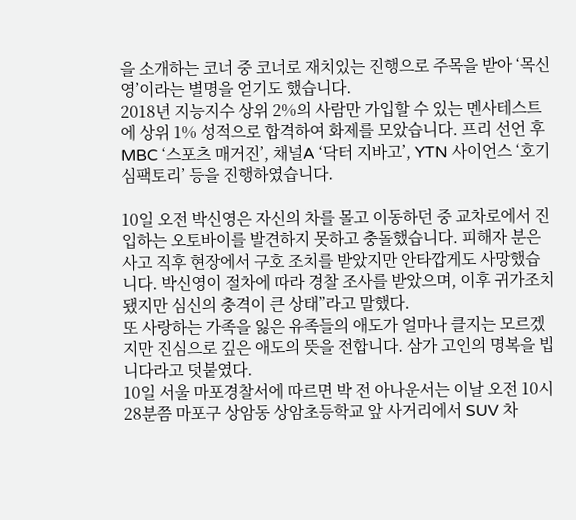을 소개하는 코너 중 코너로 재치있는 진행으로 주목을 받아 ‘목신영’이라는 별명을 얻기도 했습니다.
2018년 지능지수 상위 2%의 사람만 가입할 수 있는 멘사테스트에 상위 1% 성적으로 합격하여 화제를 모았습니다. 프리 선언 후 MBC ‘스포츠 매거진’, 채널A ‘닥터 지바고’, YTN 사이언스 ‘호기심팩토리’ 등을 진행하였습니다.

10일 오전 박신영은 자신의 차를 몰고 이동하던 중 교차로에서 진입하는 오토바이를 발견하지 못하고 충돌했습니다. 피해자 분은 사고 직후 현장에서 구호 조치를 받았지만 안타깝게도 사망했습니다. 박신영이 절차에 따라 경찰 조사를 받았으며, 이후 귀가조치됐지만 심신의 충격이 큰 상태”라고 말했다.
또 사랑하는 가족을 잃은 유족들의 애도가 얼마나 클지는 모르겠지만 진심으로 깊은 애도의 뜻을 전합니다. 삼가 고인의 명복을 빕니다라고 덧붙였다.
10일 서울 마포경찰서에 따르면 박 전 아나운서는 이날 오전 10시 28분쯤 마포구 상암동 상암초등학교 앞 사거리에서 SUV 차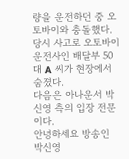량을 운전하던 중 오토바이와 충돌했다. 당시 사고로 오토바이 운전사인 배달부 50대 A 씨가 현장에서 숨졌다.
다음은 아나운서 박신영 측의 입장 전문이다.
안녕하세요 방송인 박신영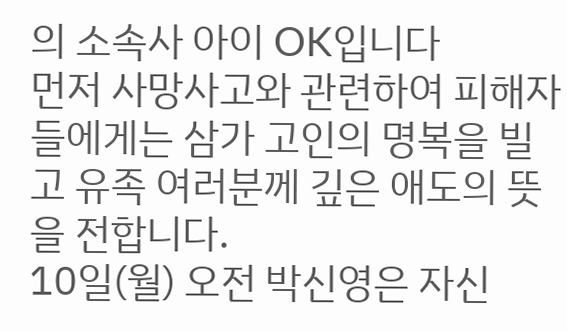의 소속사 아이 OK입니다
먼저 사망사고와 관련하여 피해자들에게는 삼가 고인의 명복을 빌고 유족 여러분께 깊은 애도의 뜻을 전합니다.
10일(월) 오전 박신영은 자신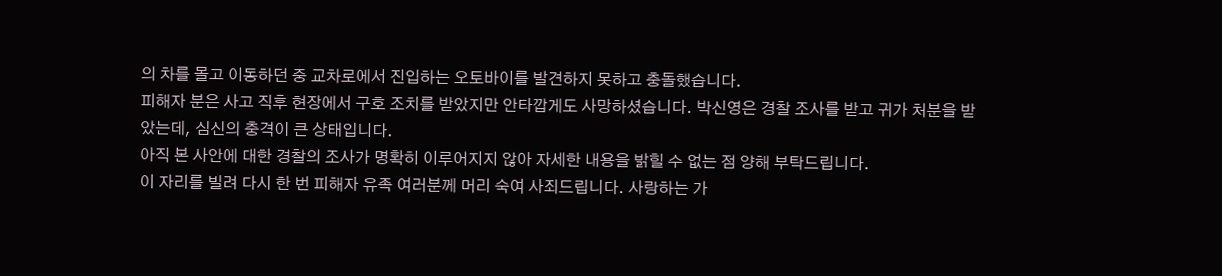의 차를 몰고 이동하던 중 교차로에서 진입하는 오토바이를 발견하지 못하고 충돌했습니다.
피해자 분은 사고 직후 현장에서 구호 조치를 받았지만 안타깝게도 사망하셨습니다. 박신영은 경찰 조사를 받고 귀가 처분을 받았는데, 심신의 충격이 큰 상태입니다.
아직 본 사안에 대한 경찰의 조사가 명확히 이루어지지 않아 자세한 내용을 밝힐 수 없는 점 양해 부탁드립니다.
이 자리를 빌려 다시 한 번 피해자 유족 여러분께 머리 숙여 사죄드립니다. 사랑하는 가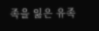족을 잃은 유족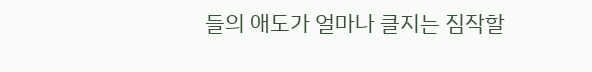들의 애도가 얼마나 클지는 짐작할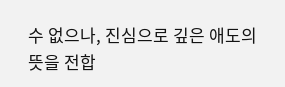수 없으나, 진심으로 깊은 애도의 뜻을 전합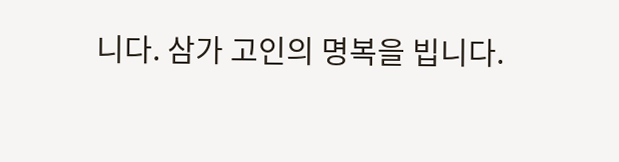니다. 삼가 고인의 명복을 빕니다.